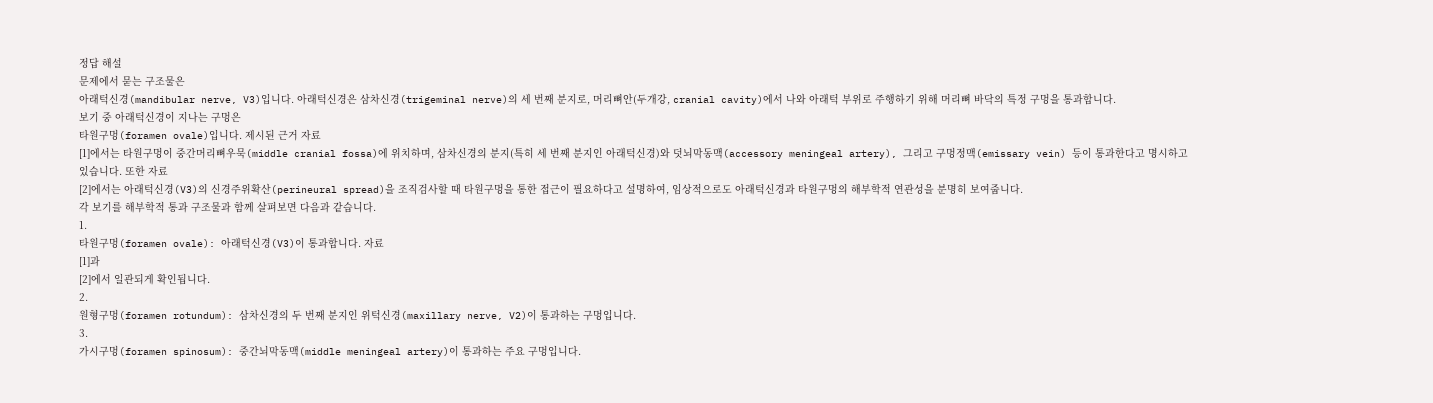정답 해설
문제에서 묻는 구조물은
아래턱신경(mandibular nerve, V3)입니다. 아래턱신경은 삼차신경(trigeminal nerve)의 세 번째 분지로, 머리뼈안(두개강, cranial cavity)에서 나와 아래턱 부위로 주행하기 위해 머리뼈 바닥의 특정 구멍을 통과합니다.
보기 중 아래턱신경이 지나는 구멍은
타원구멍(foramen ovale)입니다. 제시된 근거 자료
[1]에서는 타원구멍이 중간머리뼈우묵(middle cranial fossa)에 위치하며, 삼차신경의 분지(특히 세 번째 분지인 아래턱신경)와 덧뇌막동맥(accessory meningeal artery), 그리고 구멍정맥(emissary vein) 등이 통과한다고 명시하고 있습니다. 또한 자료
[2]에서는 아래턱신경(V3)의 신경주위확산(perineural spread)을 조직검사할 때 타원구멍을 통한 접근이 필요하다고 설명하여, 임상적으로도 아래턱신경과 타원구멍의 해부학적 연관성을 분명히 보여줍니다.
각 보기를 해부학적 통과 구조물과 함께 살펴보면 다음과 같습니다.
1.
타원구멍(foramen ovale): 아래턱신경(V3)이 통과합니다. 자료
[1]과
[2]에서 일관되게 확인됩니다.
2.
원형구멍(foramen rotundum): 삼차신경의 두 번째 분지인 위턱신경(maxillary nerve, V2)이 통과하는 구멍입니다.
3.
가시구멍(foramen spinosum): 중간뇌막동맥(middle meningeal artery)이 통과하는 주요 구멍입니다.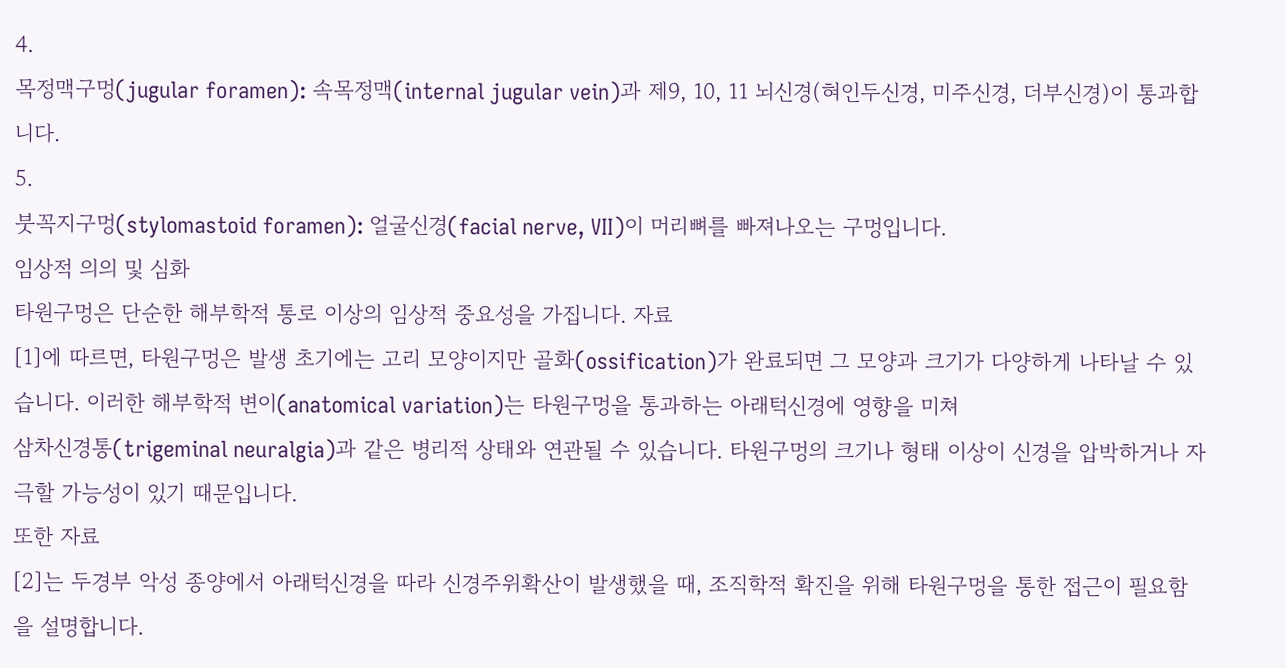4.
목정맥구멍(jugular foramen): 속목정맥(internal jugular vein)과 제9, 10, 11 뇌신경(혀인두신경, 미주신경, 더부신경)이 통과합니다.
5.
붓꼭지구멍(stylomastoid foramen): 얼굴신경(facial nerve, VII)이 머리뼈를 빠져나오는 구멍입니다.
임상적 의의 및 심화
타원구멍은 단순한 해부학적 통로 이상의 임상적 중요성을 가집니다. 자료
[1]에 따르면, 타원구멍은 발생 초기에는 고리 모양이지만 골화(ossification)가 완료되면 그 모양과 크기가 다양하게 나타날 수 있습니다. 이러한 해부학적 변이(anatomical variation)는 타원구멍을 통과하는 아래턱신경에 영향을 미쳐
삼차신경통(trigeminal neuralgia)과 같은 병리적 상태와 연관될 수 있습니다. 타원구멍의 크기나 형태 이상이 신경을 압박하거나 자극할 가능성이 있기 때문입니다.
또한 자료
[2]는 두경부 악성 종양에서 아래턱신경을 따라 신경주위확산이 발생했을 때, 조직학적 확진을 위해 타원구멍을 통한 접근이 필요함을 설명합니다.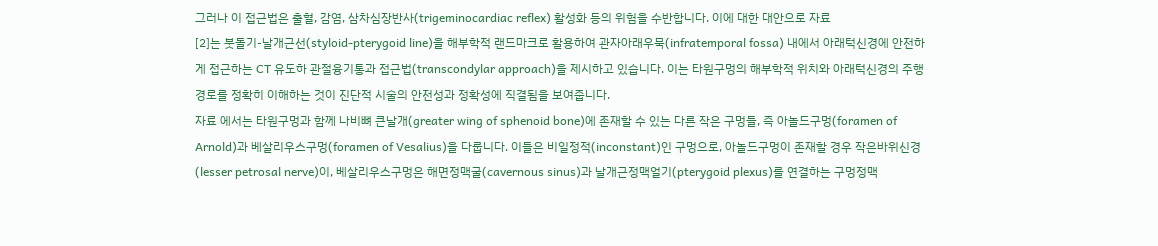그러나 이 접근법은 출혈, 감염, 삼차심장반사(trigeminocardiac reflex) 활성화 등의 위험을 수반합니다. 이에 대한 대안으로 자료
[2]는 붓돌기-날개근선(styloid-pterygoid line)을 해부학적 랜드마크로 활용하여 관자아래우묵(infratemporal fossa) 내에서 아래턱신경에 안전하게 접근하는 CT 유도하 관절융기통과 접근법(transcondylar approach)을 제시하고 있습니다. 이는 타원구멍의 해부학적 위치와 아래턱신경의 주행 경로를 정확히 이해하는 것이 진단적 시술의 안전성과 정확성에 직결됨을 보여줍니다.
자료 에서는 타원구멍과 함께 나비뼈 큰날개(greater wing of sphenoid bone)에 존재할 수 있는 다른 작은 구멍들, 즉 아놀드구멍(foramen of Arnold)과 베살리우스구멍(foramen of Vesalius)을 다룹니다. 이들은 비일정적(inconstant)인 구멍으로, 아놀드구멍이 존재할 경우 작은바위신경(lesser petrosal nerve)이, 베살리우스구멍은 해면정맥굴(cavernous sinus)과 날개근정맥얼기(pterygoid plexus)를 연결하는 구멍정맥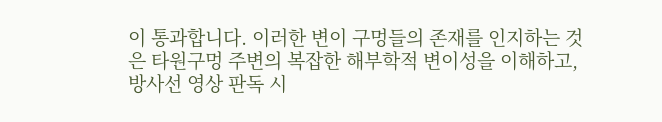이 통과합니다. 이러한 변이 구멍들의 존재를 인지하는 것은 타원구멍 주변의 복잡한 해부학적 변이성을 이해하고, 방사선 영상 판독 시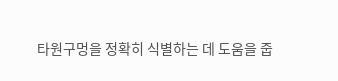타원구멍을 정확히 식별하는 데 도움을 줍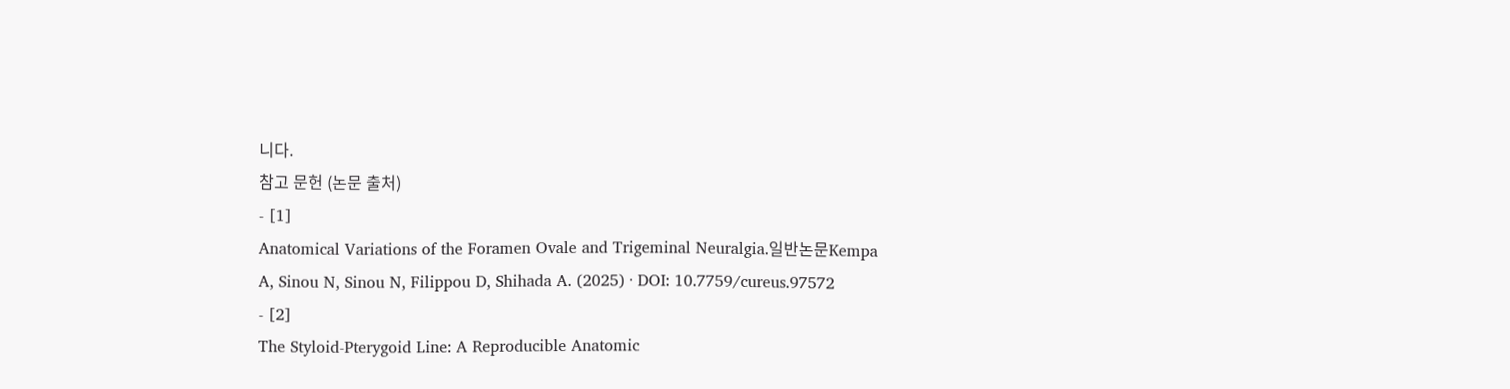니다.
참고 문헌 (논문 출처)
- [1]
Anatomical Variations of the Foramen Ovale and Trigeminal Neuralgia.일반논문Kempa A, Sinou N, Sinou N, Filippou D, Shihada A. (2025) · DOI: 10.7759/cureus.97572
- [2]
The Styloid-Pterygoid Line: A Reproducible Anatomic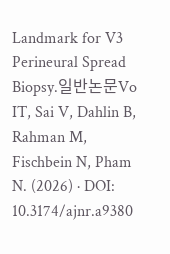Landmark for V3 Perineural Spread Biopsy.일반논문Vo IT, Sai V, Dahlin B, Rahman M, Fischbein N, Pham N. (2026) · DOI: 10.3174/ajnr.a9380